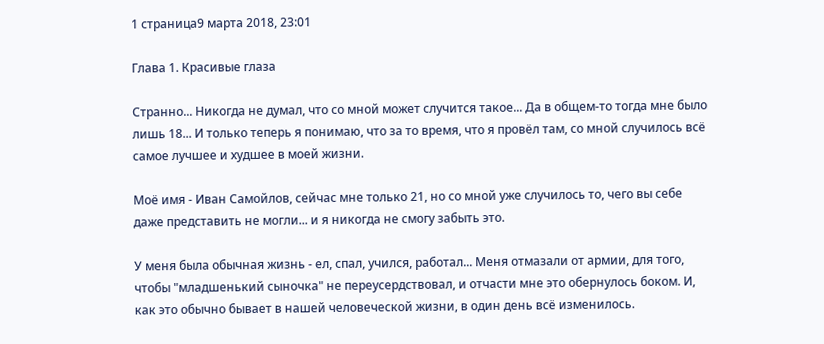1 страница9 марта 2018, 23:01

Глава 1. Красивые глаза

Странно... Никогда не думал, что со мной может случится такое... Да в общем-то тогда мне было лишь 18... И только теперь я понимаю, что за то время, что я провёл там, со мной случилось всё самое лучшее и худшее в моей жизни.

Моё имя - Иван Самойлов, сейчас мне только 21, но со мной уже случилось то, чего вы себе даже представить не могли... и я никогда не смогу забыть это.

У меня была обычная жизнь - ел, спал, учился, работал... Меня отмазали от армии, для того, чтобы "младшенький сыночка" не переусердствовал, и отчасти мне это обернулось боком. И, как это обычно бывает в нашей человеческой жизни, в один день всё изменилось.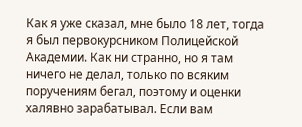Как я уже сказал, мне было 18 лет, тогда я был первокурсником Полицейской Академии. Как ни странно, но я там ничего не делал, только по всяким поручениям бегал, поэтому и оценки халявно зарабатывал. Если вам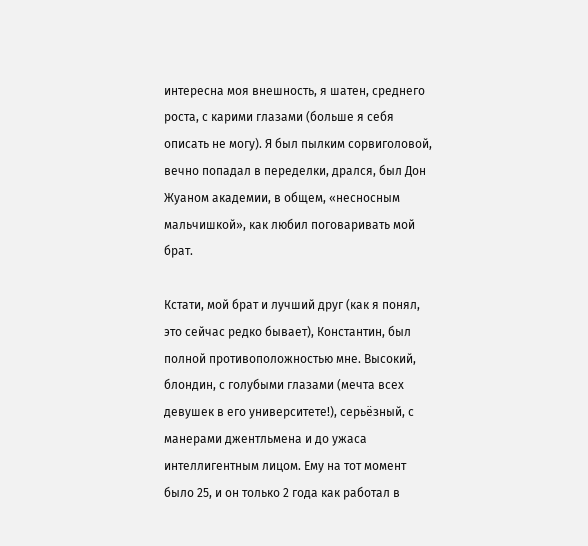интересна моя внешность, я шатен, среднего роста, с карими глазами (больше я себя описать не могу). Я был пылким сорвиголовой, вечно попадал в переделки, дрался, был Дон Жуаном академии, в общем, «несносным мальчишкой», как любил поговаривать мой брат.

Кстати, мой брат и лучший друг (как я понял, это сейчас редко бывает), Константин, был полной противоположностью мне. Высокий, блондин, с голубыми глазами (мечта всех девушек в его университете!), серьёзный, с манерами джентльмена и до ужаса интеллигентным лицом. Ему на тот момент было 25, и он только 2 года как работал в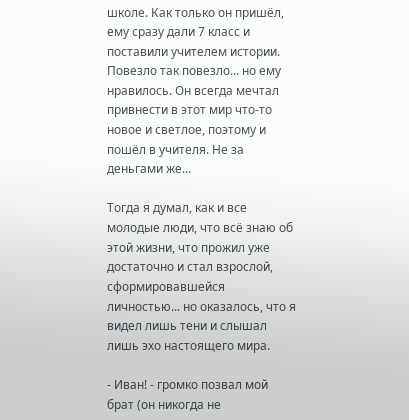школе. Как только он пришёл, ему сразу дали 7 класс и поставили учителем истории. Повезло так повезло... но ему нравилось. Он всегда мечтал привнести в этот мир что-то новое и светлое, поэтому и пошёл в учителя. Не за деньгами же...

Тогда я думал, как и все молодые люди, что всё знаю об этой жизни, что прожил уже достаточно и стал взрослой, сформировавшейся личностью... но оказалось, что я видел лишь тени и слышал лишь эхо настоящего мира.

- Иван! - громко позвал мой брат (он никогда не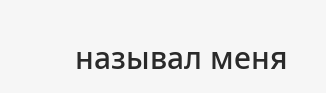называл меня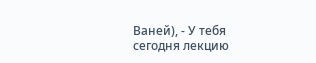Ваней), - У тебя сегодня лекцию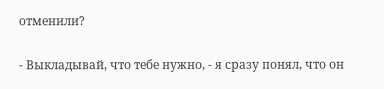отменили?

- Выкладывай, что тебе нужно, - я сразу понял, что он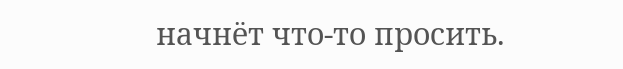начнёт что-то просить.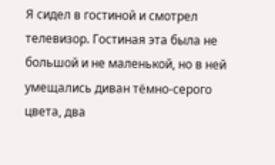Я сидел в гостиной и смотрел телевизор. Гостиная эта была не большой и не маленькой, но в ней умещались диван тёмно-серого цвета, два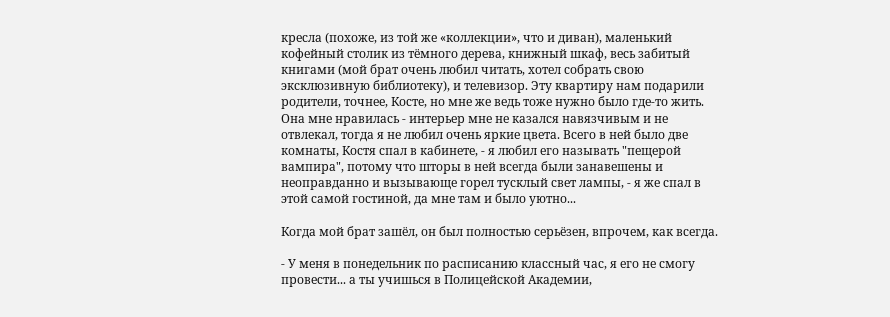кресла (похоже, из той же «коллекции», что и диван), маленький кофейный столик из тёмного дерева, книжный шкаф, весь забитый книгами (мой брат очень любил читать, хотел собрать свою эксклюзивную библиотеку), и телевизор. Эту квартиру нам подарили родители, точнее, Косте, но мне же ведь тоже нужно было где-то жить. Она мне нравилась - интерьер мне не казался навязчивым и не отвлекал, тогда я не любил очень яркие цвета. Всего в ней было две комнаты, Костя спал в кабинете, - я любил его называть "пещерой вампира", потому что шторы в ней всегда были занавешены и неоправданно и вызывающе горел тусклый свет лампы, - я же спал в этой самой гостиной, да мне там и было уютно...

Когда мой брат зашёл, он был полностью серьёзен, впрочем, как всегда.

- У меня в понедельник по расписанию классный час, я его не смогу провести... а ты учишься в Полицейской Академии,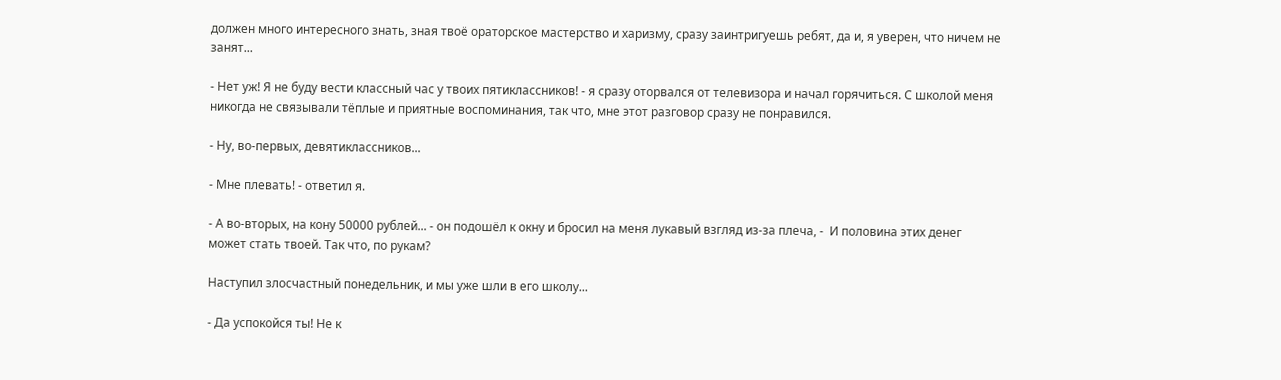должен много интересного знать, зная твоё ораторское мастерство и харизму, сразу заинтригуешь ребят, да и, я уверен, что ничем не занят...

- Нет уж! Я не буду вести классный час у твоих пятиклассников! - я сразу оторвался от телевизора и начал горячиться. С школой меня никогда не связывали тёплые и приятные воспоминания, так что, мне этот разговор сразу не понравился.

- Ну, во-первых, девятиклассников...

- Мне плевать! - ответил я.

- А во-вторых, на кону 50000 рублей... - он подошёл к окну и бросил на меня лукавый взгляд из-за плеча, -  И половина этих денег может стать твоей. Так что, по рукам?

Наступил злосчастный понедельник, и мы уже шли в его школу...

- Да успокойся ты! Не к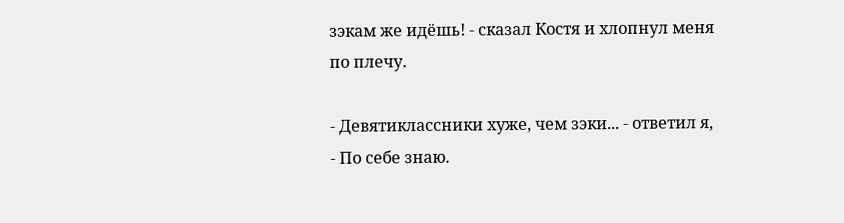зэкам же идёшь! - сказал Костя и хлопнул меня по плечу.

- Девятиклассники хуже, чем зэки... - ответил я, - По себе знаю.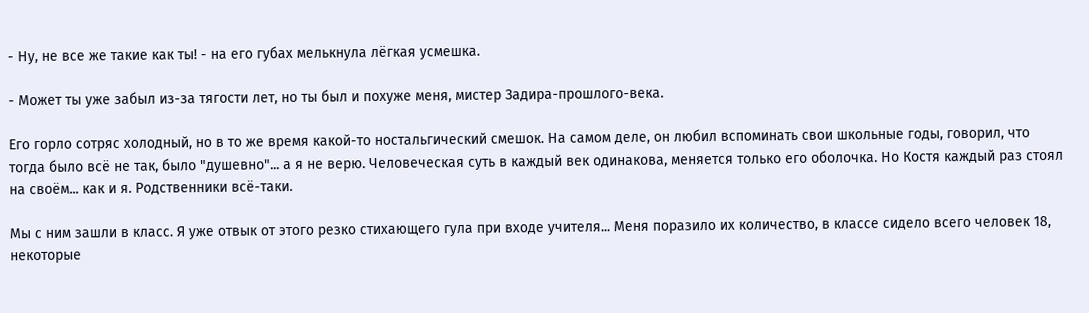- Ну, не все же такие как ты! - на его губах мелькнула лёгкая усмешка.

- Может ты уже забыл из-за тягости лет, но ты был и похуже меня, мистер Задира-прошлого-века.

Его горло сотряс холодный, но в то же время какой-то ностальгический смешок. На самом деле, он любил вспоминать свои школьные годы, говорил, что тогда было всё не так, было "душевно"... а я не верю. Человеческая суть в каждый век одинакова, меняется только его оболочка. Но Костя каждый раз стоял на своём... как и я. Родственники всё-таки.

Мы с ним зашли в класс. Я уже отвык от этого резко стихающего гула при входе учителя... Меня поразило их количество, в классе сидело всего человек 18, некоторые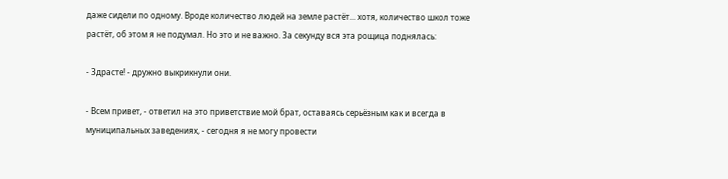даже сидели по одному. Вроде количество людей на земле растёт... хотя, количество школ тоже растёт, об этом я не подумал. Но это и не важно. За секунду вся эта рощица поднялась:

- Здрасте! - дружно выкрикнули они.

- Всем привет, - ответил на это приветствие мой брат, оставаясь серьёзным как и всегда в муниципальных заведениях, - сегодня я не могу провести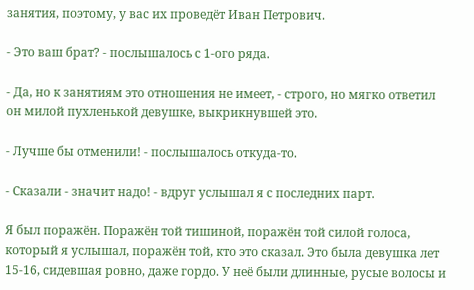занятия, поэтому, у вас их проведёт Иван Петрович.

- Это ваш брат? - послышалось с 1-ого ряда.

- Да, но к занятиям это отношения не имеет, - строго, но мягко ответил он милой пухленькой девушке, выкрикнувшей это.

- Лучше бы отменили! - послышалось откуда-то.

- Сказали - значит надо! - вдруг услышал я с последних парт.

Я был поражён. Поражён той тишиной, поражён той силой голоса, который я услышал, поражён той, кто это сказал. Это была девушка лет 15-16, сидевшая ровно, даже гордо. У неё были длинные, русые волосы и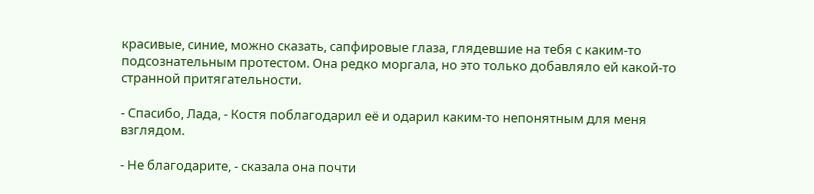красивые, синие, можно сказать, сапфировые глаза, глядевшие на тебя с каким-то подсознательным протестом. Она редко моргала, но это только добавляло ей какой-то странной притягательности.

- Спасибо, Лада, - Костя поблагодарил её и одарил каким-то непонятным для меня взглядом.

- Не благодарите, - сказала она почти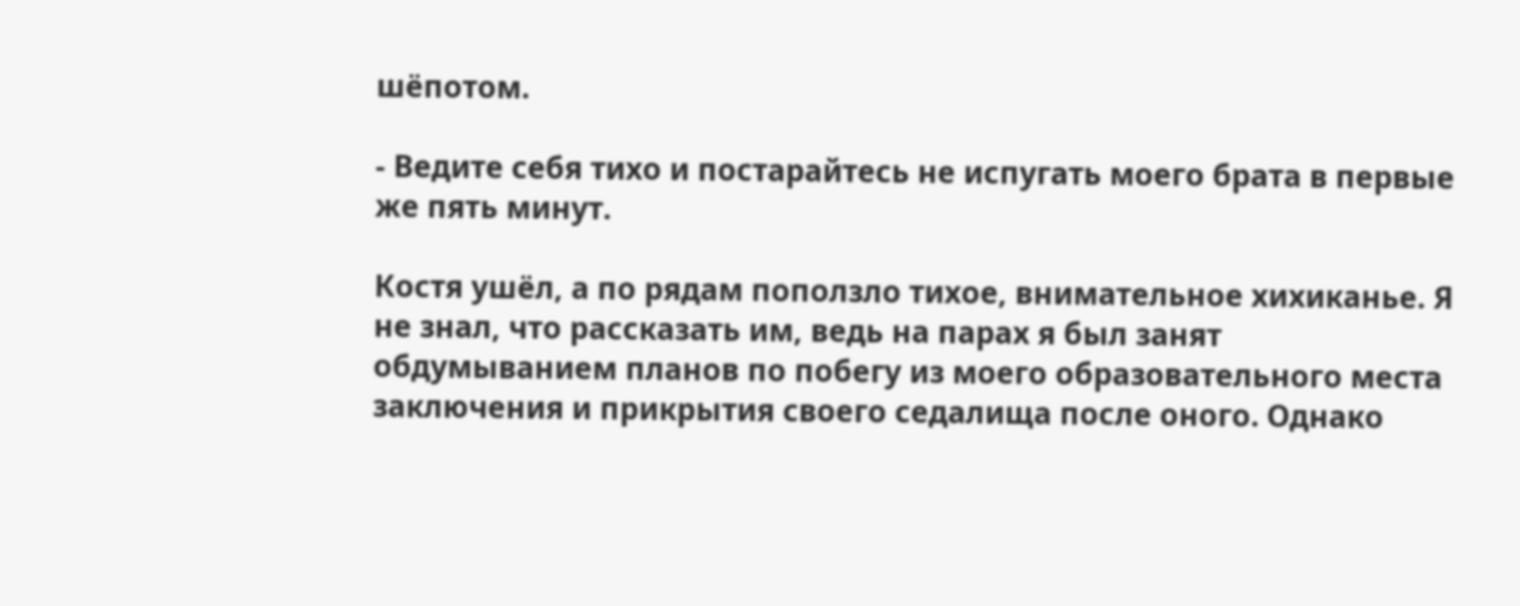шёпотом.

- Ведите себя тихо и постарайтесь не испугать моего брата в первые же пять минут.

Костя ушёл, а по рядам поползло тихое, внимательное хихиканье. Я не знал, что рассказать им, ведь на парах я был занят обдумыванием планов по побегу из моего образовательного места заключения и прикрытия своего седалища после оного. Однако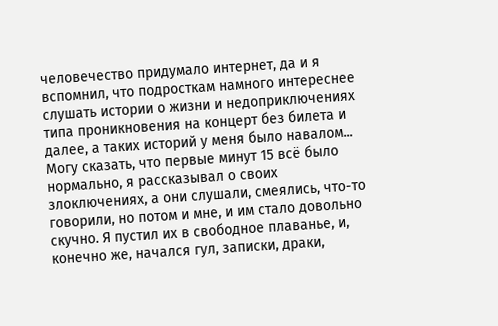человечество придумало интернет, да и я вспомнил, что подросткам намного интереснее слушать истории о жизни и недоприключениях типа проникновения на концерт без билета и далее, а таких историй у меня было навалом... Могу сказать, что первые минут 15 всё было нормально, я рассказывал о своих злоключениях, а они слушали, смеялись, что-то говорили, но потом и мне, и им стало довольно скучно. Я пустил их в свободное плаванье, и, конечно же, начался гул, записки, драки,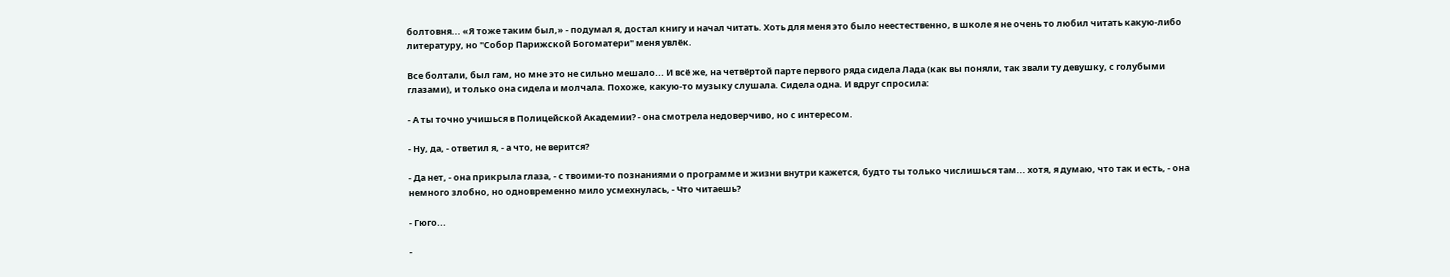болтовня... «Я тоже таким был,» - подумал я, достал книгу и начал читать. Хоть для меня это было неестественно, в школе я не очень то любил читать какую-либо литературу, но "Собор Парижской Богоматери" меня увлёк.

Все болтали, был гам, но мне это не сильно мешало... И всё же, на четвёртой парте первого ряда сидела Лада (как вы поняли, так звали ту девушку, с голубыми глазами), и только она сидела и молчала. Похоже, какую-то музыку слушала. Сидела одна. И вдруг спросила:

- А ты точно учишься в Полицейской Академии? - она смотрела недоверчиво, но с интересом.

- Ну, да, - ответил я, - а что, не верится?

- Да нет, - она прикрыла глаза, - с твоими-то познаниями о программе и жизни внутри кажется, будто ты только числишься там... хотя, я думаю, что так и есть, - она немного злобно, но одновременно мило усмехнулась, - Что читаешь?

- Гюго...

-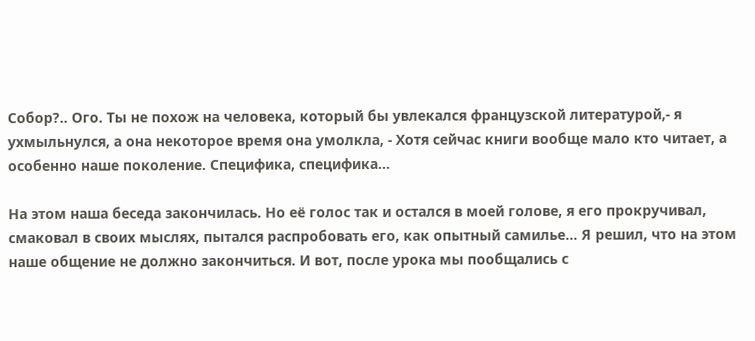Собор?.. Ого. Ты не похож на человека, который бы увлекался французской литературой,- я ухмыльнулся, а она некоторое время она умолкла, - Хотя сейчас книги вообще мало кто читает, а особенно наше поколение. Специфика, специфика...

На этом наша беседа закончилась. Но её голос так и остался в моей голове, я его прокручивал, смаковал в своих мыслях, пытался распробовать его, как опытный самилье... Я решил, что на этом наше общение не должно закончиться. И вот, после урока мы пообщались с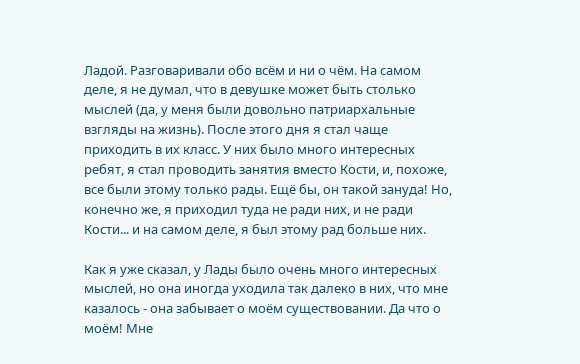Ладой. Разговаривали обо всём и ни о чём. На самом деле, я не думал, что в девушке может быть столько мыслей (да, у меня были довольно патриархальные взгляды на жизнь). После этого дня я стал чаще приходить в их класс. У них было много интересных ребят, я стал проводить занятия вместо Кости, и, похоже, все были этому только рады. Ещё бы, он такой зануда! Но, конечно же, я приходил туда не ради них, и не ради Кости... и на самом деле, я был этому рад больше них.

Как я уже сказал, у Лады было очень много интересных мыслей, но она иногда уходила так далеко в них, что мне казалось - она забывает о моём существовании. Да что о моём! Мне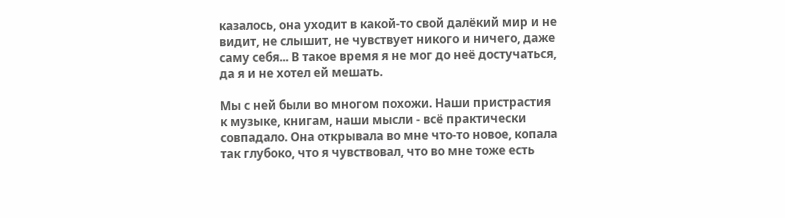казалось, она уходит в какой-то свой далёкий мир и не видит, не слышит, не чувствует никого и ничего, даже саму себя... В такое время я не мог до неё достучаться, да я и не хотел ей мешать.

Мы с ней были во многом похожи. Наши пристрастия к музыке, книгам, наши мысли - всё практически совпадало. Она открывала во мне что-то новое, копала так глубоко, что я чувствовал, что во мне тоже есть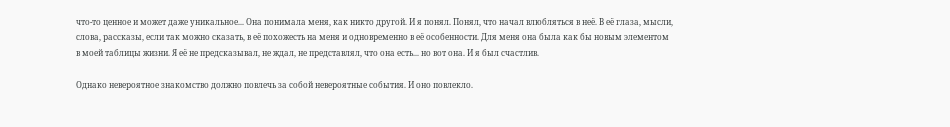что-то ценное и может даже уникальное... Она понимала меня, как никто другой. И я понял. Понял, что начал влюбляться в неё. В её глаза, мысли, слова, рассказы, если так можно сказать, в её похожесть на меня и одновременно в её особенности. Для меня она была как бы новым элементом в моей таблицы жизни. Я её не предсказывал, не ждал, не представлял, что она есть... но вот она. И я был счастлив.

Однако невероятное знакомство должно повлечь за собой невероятные события. И оно повлекло.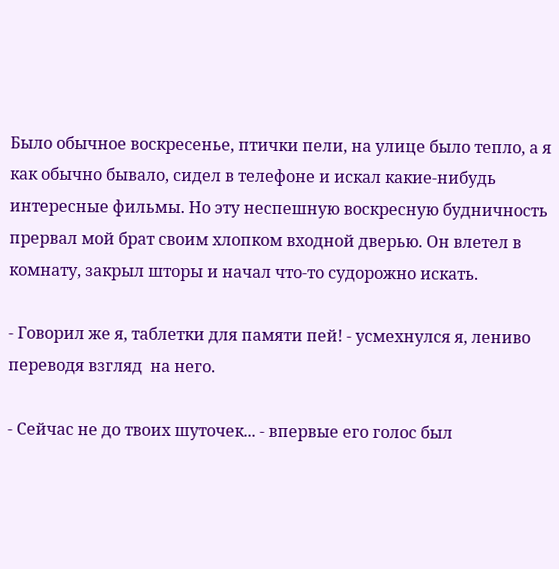Было обычное воскресенье, птички пели, на улице было тепло, а я как обычно бывало, сидел в телефоне и искал какие-нибудь интересные фильмы. Но эту неспешную воскресную будничность прервал мой брат своим хлопком входной дверью. Он влетел в комнату, закрыл шторы и начал что-то судорожно искать.

- Говорил же я, таблетки для памяти пей! - усмехнулся я, лениво переводя взгляд  на него.

- Сейчас не до твоих шуточек... - впервые его голос был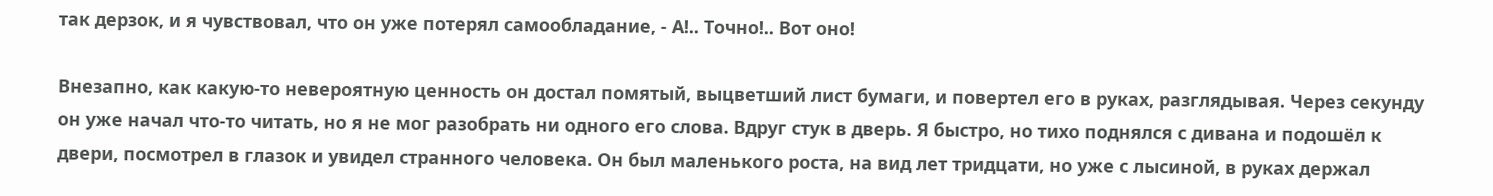так дерзок, и я чувствовал, что он уже потерял самообладание, - А!.. Точно!.. Вот оно!

Внезапно, как какую-то невероятную ценность он достал помятый, выцветший лист бумаги, и повертел его в руках, разглядывая. Через секунду он уже начал что-то читать, но я не мог разобрать ни одного его слова. Вдруг стук в дверь. Я быстро, но тихо поднялся с дивана и подошёл к двери, посмотрел в глазок и увидел странного человека. Он был маленького роста, на вид лет тридцати, но уже с лысиной, в руках держал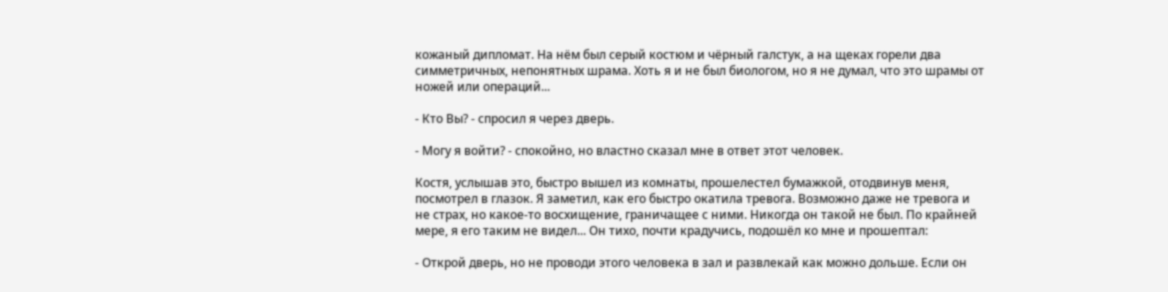кожаный дипломат. На нём был серый костюм и чёрный галстук, а на щеках горели два симметричных, непонятных шрама. Хоть я и не был биологом, но я не думал, что это шрамы от ножей или операций...

- Кто Вы? - спросил я через дверь.

- Могу я войти? - спокойно, но властно сказал мне в ответ этот человек.

Костя, услышав это, быстро вышел из комнаты, прошелестел бумажкой, отодвинув меня, посмотрел в глазок. Я заметил, как его быстро окатила тревога. Возможно даже не тревога и не страх, но какое-то восхищение, граничащее с ними. Никогда он такой не был. По крайней мере, я его таким не видел... Он тихо, почти крадучись, подошёл ко мне и прошептал:

- Открой дверь, но не проводи этого человека в зал и развлекай как можно дольше. Если он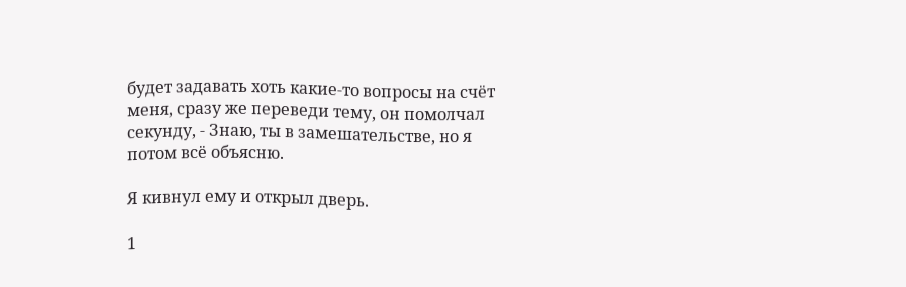будет задавать хоть какие-то вопросы на счёт меня, сразу же переведи тему, он помолчал секунду, - Знаю, ты в замешательстве, но я потом всё объясню.

Я кивнул ему и открыл дверь.

1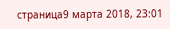страница9 марта 2018, 23:01